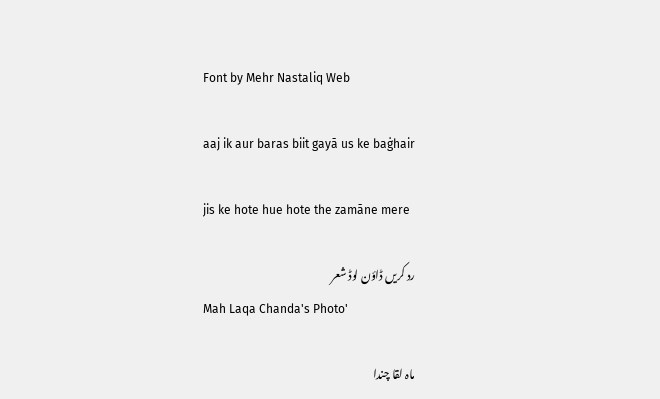Font by Mehr Nastaliq Web

aaj ik aur baras biit gayā us ke baġhair

jis ke hote hue hote the zamāne mere

رد کریں ڈاؤن لوڈ شعر
Mah Laqa Chanda's Photo'

ماہ لقا چندا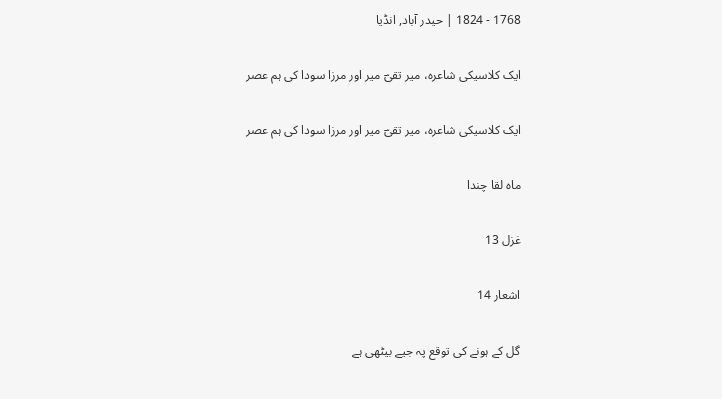1768 - 1824 | حیدر آباد, انڈیا

ایک کلاسیکی شاعرہ، میر تقیؔ میر اور مرزا سودا کی ہم عصر

ایک کلاسیکی شاعرہ، میر تقیؔ میر اور مرزا سودا کی ہم عصر

ماہ لقا چندا

غزل 13

اشعار 14

گل کے ہونے کی توقع پہ جیے بیٹھی ہے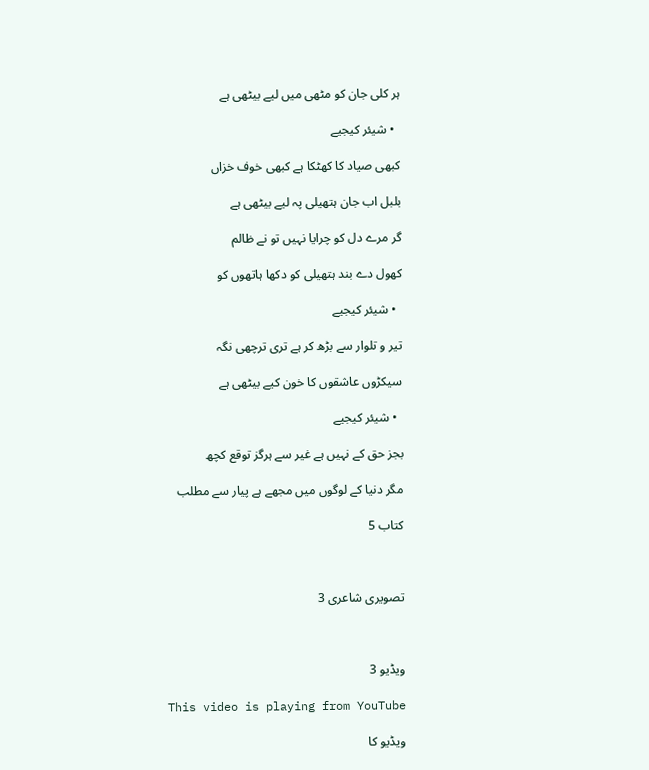ہر کلی جان کو مٹھی میں لیے بیٹھی ہے

  • شیئر کیجیے

کبھی صیاد کا کھٹکا ہے کبھی خوف خزاں

بلبل اب جان ہتھیلی پہ لیے بیٹھی ہے

گر مرے دل کو چرایا نہیں تو نے ظالم

کھول دے بند ہتھیلی کو دکھا ہاتھوں کو

  • شیئر کیجیے

تیر و تلوار سے بڑھ کر ہے تری ترچھی نگہ

سیکڑوں عاشقوں کا خون کیے بیٹھی ہے

  • شیئر کیجیے

بجز حق کے نہیں ہے غیر سے ہرگز توقع کچھ

مگر دنیا کے لوگوں میں مجھے ہے پیار سے مطلب

کتاب 5



تصویری شاعری 3



ویڈیو 3

This video is playing from YouTube

ویڈیو کا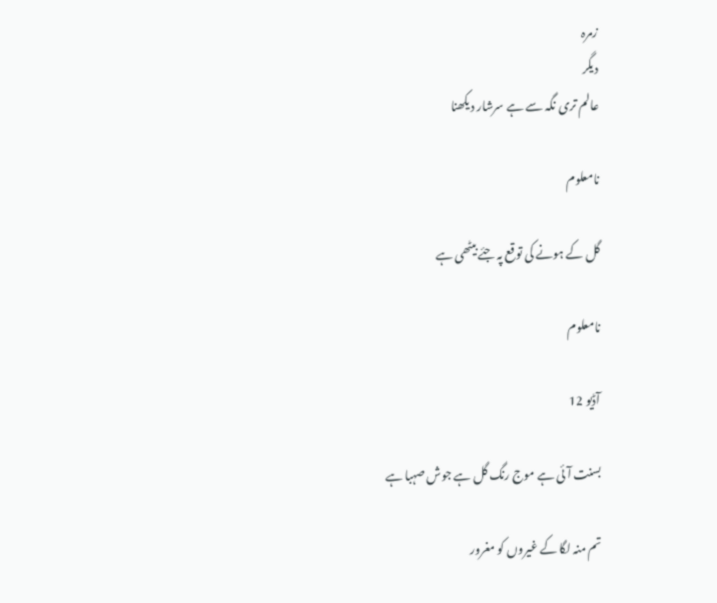زمرہ
دیگر
عالم تری نگہ سے ہے سرشار دیکھنا

نامعلوم

گل کے ہونے کی توقع پہ جئے بیٹھی ہے

نامعلوم

آڈیو 12

بسنت آئی ہے موج رنگ گل ہے جوش صہبا ہے

تم منہ لگا کے غیروں کو مغرور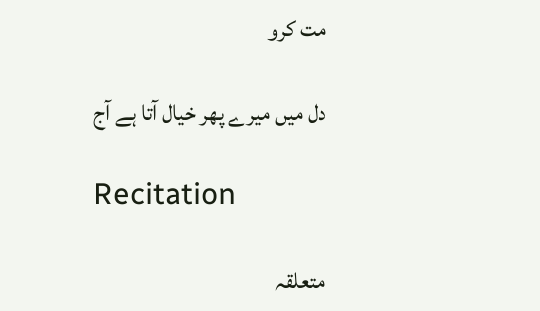مت کرو

دل میں میرے پھر خیال آتا ہے آج

Recitation

متعلقہ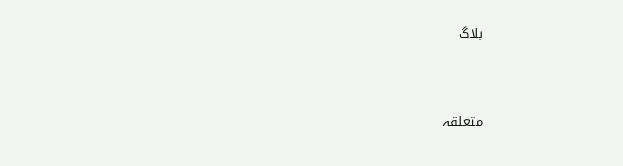بلاگ



متعلقہ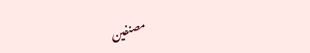مصنفین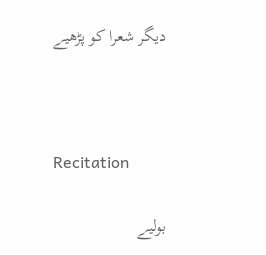دیگر شعرا کو پڑھیے



Recitation

بولیے